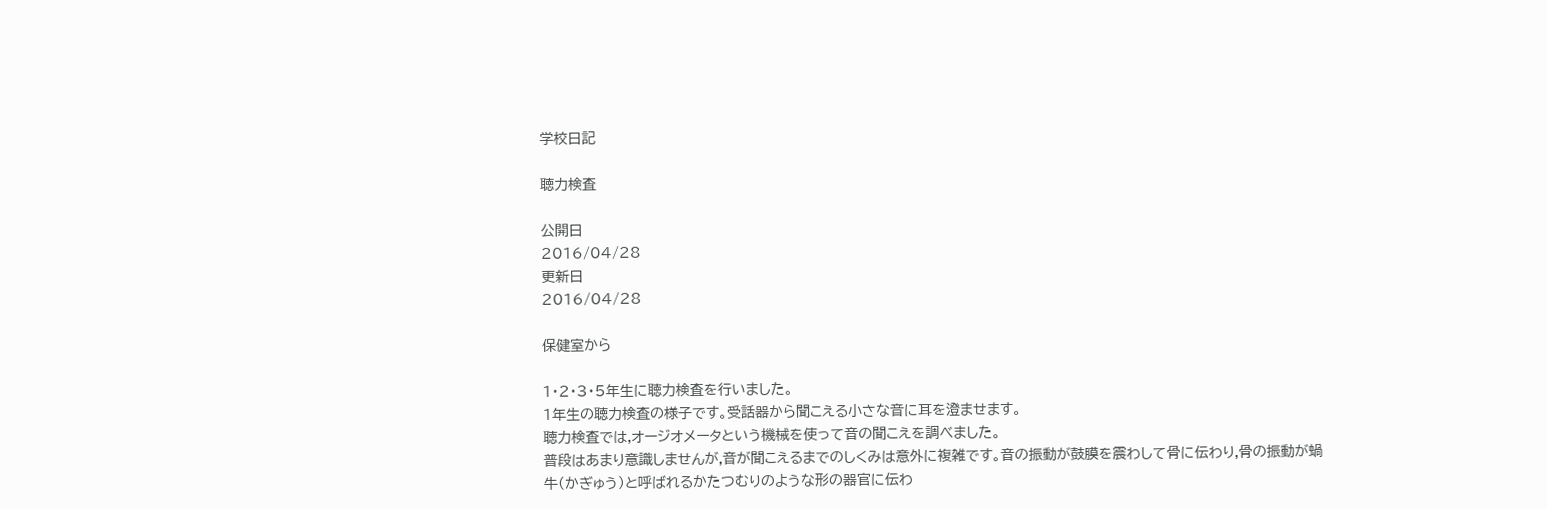学校日記

聴力検査

公開日
2016/04/28
更新日
2016/04/28

保健室から

1・2・3・5年生に聴力検査を行いました。
1年生の聴力検査の様子です。受話器から聞こえる小さな音に耳を澄ませます。
聴力検査では,オージオメータという機械を使って音の聞こえを調べました。
普段はあまり意識しませんが,音が聞こえるまでのしくみは意外に複雑です。音の振動が鼓膜を震わして骨に伝わり,骨の振動が蝸牛(かぎゅう)と呼ばれるかたつむりのような形の器官に伝わ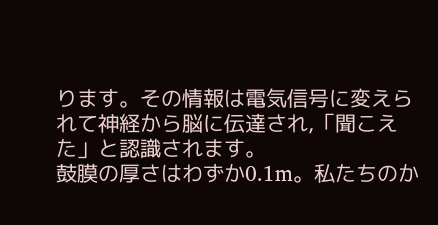ります。その情報は電気信号に変えられて神経から脳に伝達され,「聞こえた」と認識されます。
鼓膜の厚さはわずか0.1m。私たちのか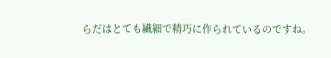らだはとても繊細で精巧に作られているのですね。